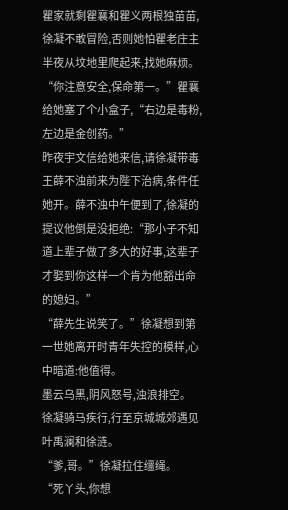瞿家就剩瞿襄和瞿义两根独苗苗,徐凝不敢冒险,否则她怕瞿老庄主半夜从坟地里爬起来,找她麻烦。
“你注意安全,保命第一。”瞿襄给她塞了个小盒子,“右边是毒粉,左边是金创药。”
昨夜宇文信给她来信,请徐凝带毒王薛不浊前来为陛下治病,条件任她开。薛不浊中午便到了,徐凝的提议他倒是没拒绝:“那小子不知道上辈子做了多大的好事,这辈子才娶到你这样一个肯为他豁出命的媳妇。”
“薛先生说笑了。”徐凝想到第一世她离开时青年失控的模样,心中暗道:他值得。
墨云乌黑,阴风怒号,浊浪排空。
徐凝骑马疾行,行至京城城郊遇见叶禹澜和徐涟。
“爹,哥。”徐凝拉住缰绳。
“死丫头,你想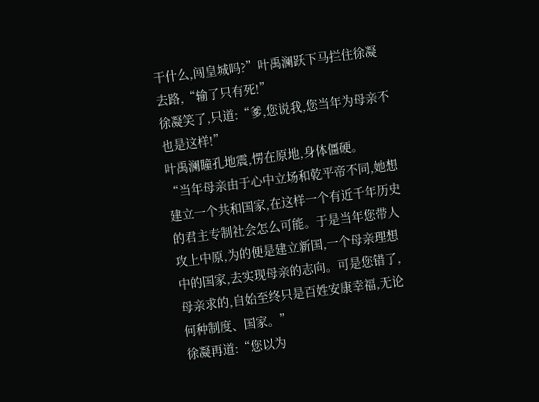干什么,闯皇城吗?”叶禹澜跃下马拦住徐凝去路,“输了只有死!”
徐凝笑了,只道:“爹,您说我,您当年为母亲不也是这样!”
叶禹澜瞳孔地震,愣在原地,身体僵硬。
“当年母亲由于心中立场和乾平帝不同,她想建立一个共和国家,在这样一个有近千年历史的君主专制社会怎么可能。于是当年您带人攻上中原,为的便是建立新国,一个母亲理想中的国家,去实现母亲的志向。可是您错了,母亲求的,自始至终只是百姓安康幸福,无论何种制度、国家。”
徐凝再道:“您以为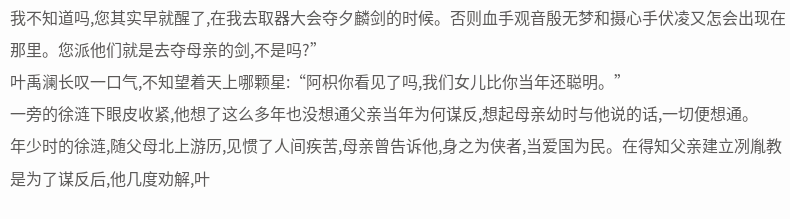我不知道吗,您其实早就醒了,在我去取器大会夺夕麟剑的时候。否则血手观音殷无梦和摄心手伏凌又怎会出现在那里。您派他们就是去夺母亲的剑,不是吗?”
叶禹澜长叹一口气,不知望着天上哪颗星:“阿枳你看见了吗,我们女儿比你当年还聪明。”
一旁的徐涟下眼皮收紧,他想了这么多年也没想通父亲当年为何谋反,想起母亲幼时与他说的话,一切便想通。
年少时的徐涟,随父母北上游历,见惯了人间疾苦,母亲曾告诉他,身之为侠者,当爱国为民。在得知父亲建立冽胤教是为了谋反后,他几度劝解,叶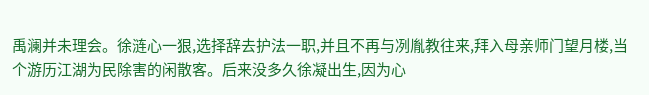禹澜并未理会。徐涟心一狠,选择辞去护法一职,并且不再与冽胤教往来,拜入母亲师门望月楼,当个游历江湖为民除害的闲散客。后来没多久徐凝出生,因为心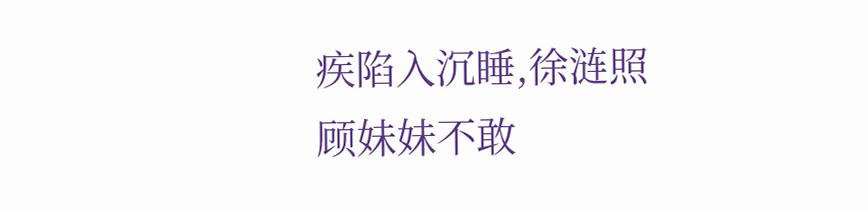疾陷入沉睡,徐涟照顾妹妹不敢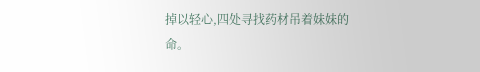掉以轻心,四处寻找药材吊着妹妹的命。